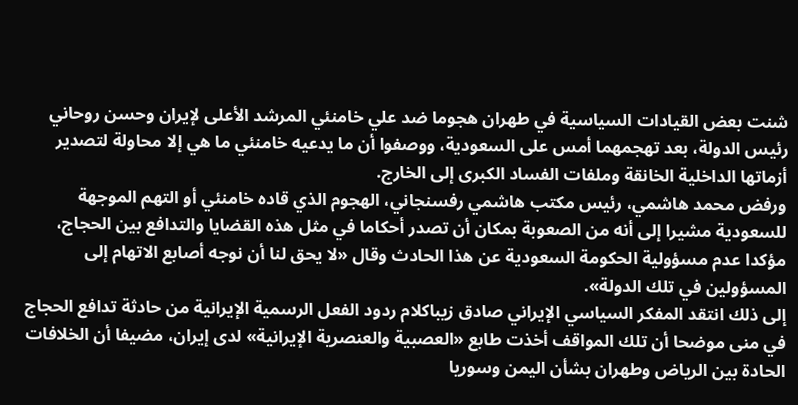شنت بعض القيادات السياسية في طهران هجوما ضد علي خامنئي المرشد الأعلى لإيران وحسن روحاني رئيس الدولة، بعد تهجمهما أمس على السعودية، ووصفوا أن ما يدعيه خامنئي ما هي إلا محاولة لتصدير أزماتها الداخلية الخانقة وملفات الفساد الكبرى إلى الخارج.
ورفض محمد هاشمي، رئيس مكتب هاشمي رفسنجاني، الهجوم الذي قاده خامنئي أو التهم الموجهة للسعودية مشيرا إلى أنه من الصعوبة بمكان أن تصدر أحكاما في مثل هذه القضايا والتدافع بين الحجاج، مؤكدا عدم مسؤولية الحكومة السعودية عن هذا الحادث وقال «لا يحق لنا أن نوجه أصابع الاتهام إلى المسؤولين في تلك الدولة».
إلى ذلك انتقد المفكر السياسي الإيراني صادق زيباكلام ردود الفعل الرسمية الإيرانية من حادثة تدافع الحجاج في منى موضحا أن تلك المواقف أخذت طابع «العصبية والعنصرية الإيرانية» لدى إيران، مضيفا أن الخلافات الحادة بين الرياض وطهران بشأن اليمن وسوريا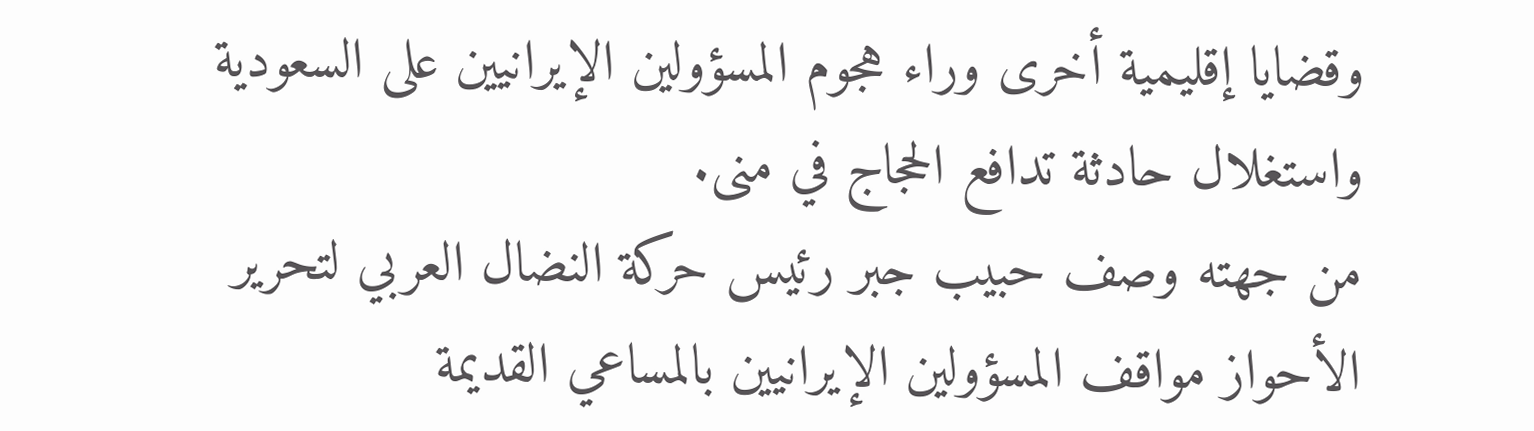وقضايا إقليمية أخرى وراء هجوم المسؤولين الإيرانيين على السعودية واستغلال حادثة تدافع الحجاج في منى.
من جهته وصف حبيب جبر رئيس حركة النضال العربي لتحرير الأحواز مواقف المسؤولين الإيرانيين بالمساعي القديمة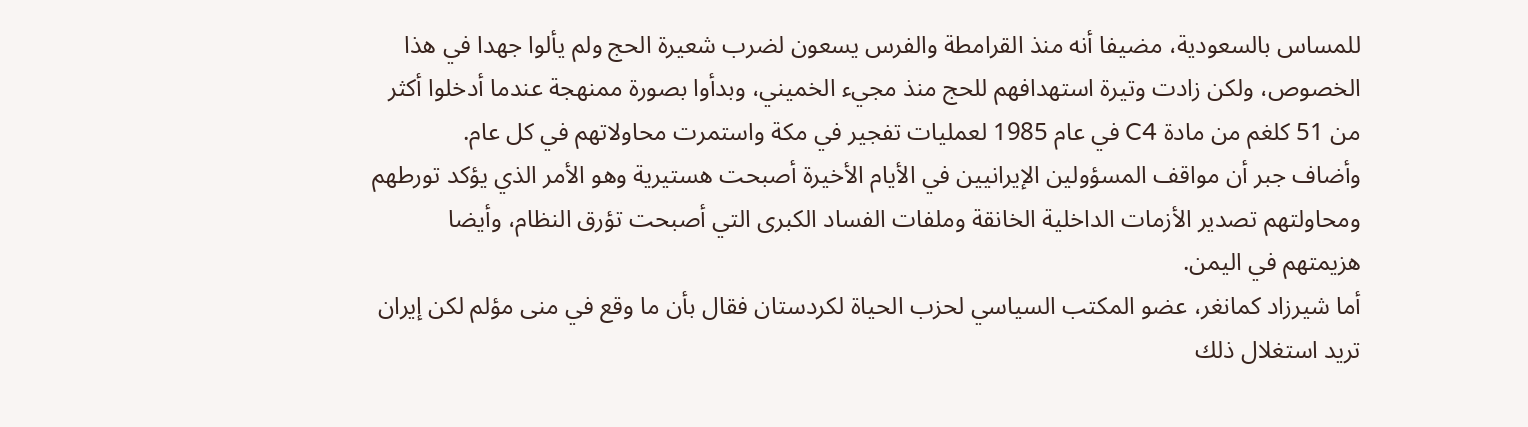للمساس بالسعودية، مضيفا أنه منذ القرامطة والفرس يسعون لضرب شعيرة الحج ولم يألوا جهدا في هذا الخصوص، ولكن زادت وتيرة استهدافهم للحج منذ مجيء الخميني، وبدأوا بصورة ممنهجة عندما أدخلوا أكثر من 51 كلغم من مادة C4 في عام 1985 لعمليات تفجير في مكة واستمرت محاولاتهم في كل عام.
وأضاف جبر أن مواقف المسؤولين الإيرانيين في الأيام الأخيرة أصبحت هستيرية وهو الأمر الذي يؤكد تورطهم ومحاولتهم تصدير الأزمات الداخلية الخانقة وملفات الفساد الكبرى التي أصبحت تؤرق النظام، وأيضا هزيمتهم في اليمن.
أما شيرزاد كمانغر، عضو المكتب السياسي لحزب الحياة لكردستان فقال بأن ما وقع في منى مؤلم لكن إيران تريد استغلال ذلك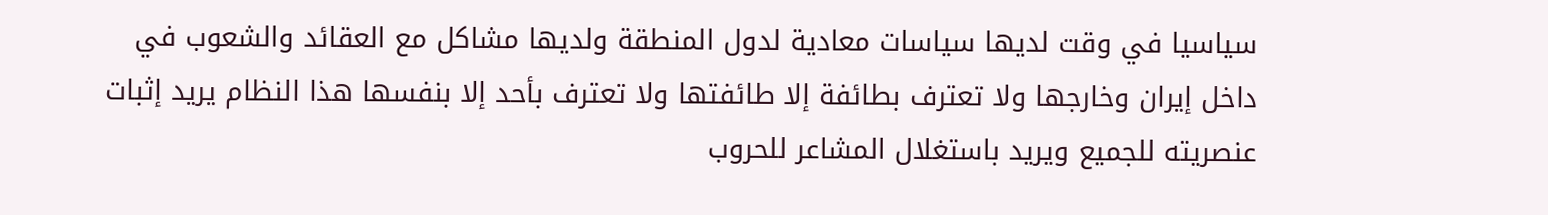سياسيا في وقت لديها سياسات معادية لدول المنطقة ولديها مشاكل مع العقائد والشعوب في داخل إيران وخارجها ولا تعترف بطائفة إلا طائفتها ولا تعترف بأحد إلا بنفسها هذا النظام يريد إثبات عنصريته للجميع ويريد باستغلال المشاعر للحروب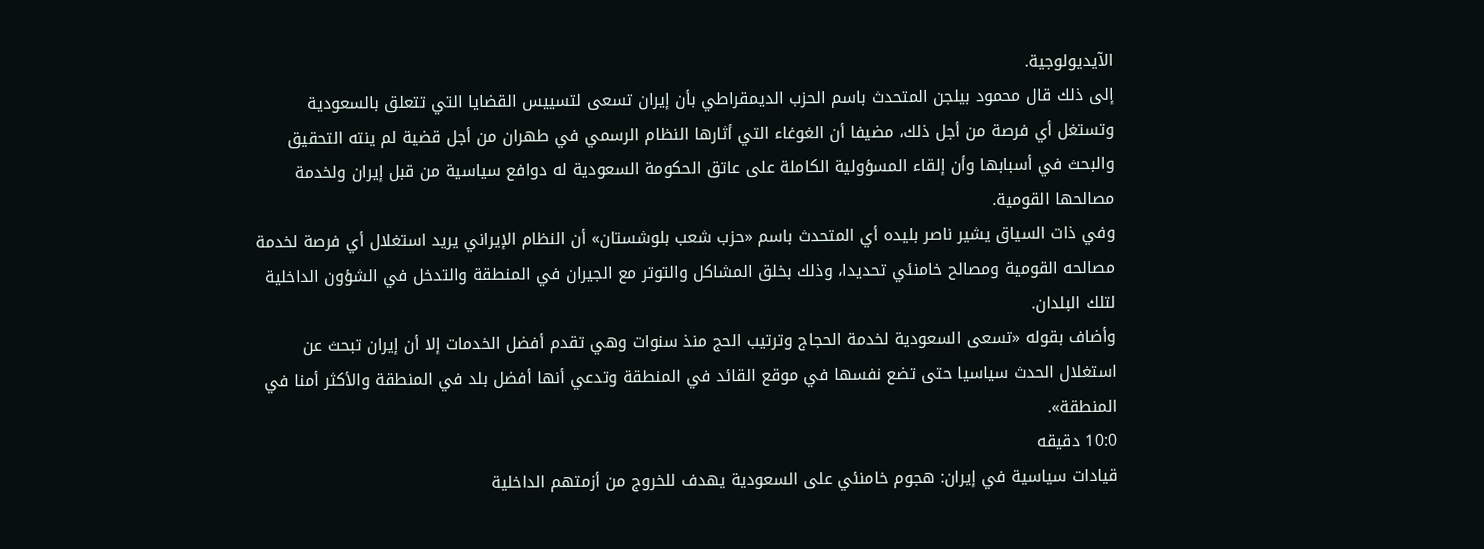الآيديولوجية.
إلى ذلك قال محمود بيلجن المتحدث باسم الحزب الديمقراطي بأن إيران تسعى لتسييس القضايا التي تتعلق بالسعودية وتستغل أي فرصة من أجل ذلك، مضيفا أن الغوغاء التي أثارها النظام الرسمي في طهران من أجل قضية لم ينته التحقيق والبحث في أسبابها وأن إلقاء المسؤولية الكاملة على عاتق الحكومة السعودية له دوافع سياسية من قبل إيران ولخدمة مصالحها القومية.
وفي ذات السياق يشير ناصر بليده أي المتحدث باسم «حزب شعب بلوشستان» أن النظام الإيراني يريد استغلال أي فرصة لخدمة مصالحه القومية ومصالح خامنئي تحديدا، وذلك بخلق المشاكل والتوتر مع الجيران في المنطقة والتدخل في الشؤون الداخلية لتلك البلدان.
وأضاف بقوله «تسعى السعودية لخدمة الحجاج وترتيب الحج منذ سنوات وهي تقدم أفضل الخدمات إلا أن إيران تبحث عن استغلال الحدث سياسيا حتى تضع نفسها في موقع القائد في المنطقة وتدعي أنها أفضل بلد في المنطقة والأكثر أمنا في المنطقة».
10:0 دقيقه
قيادات سياسية في إيران: هجوم خامنئي على السعودية يهدف للخروج من أزمتهم الداخلية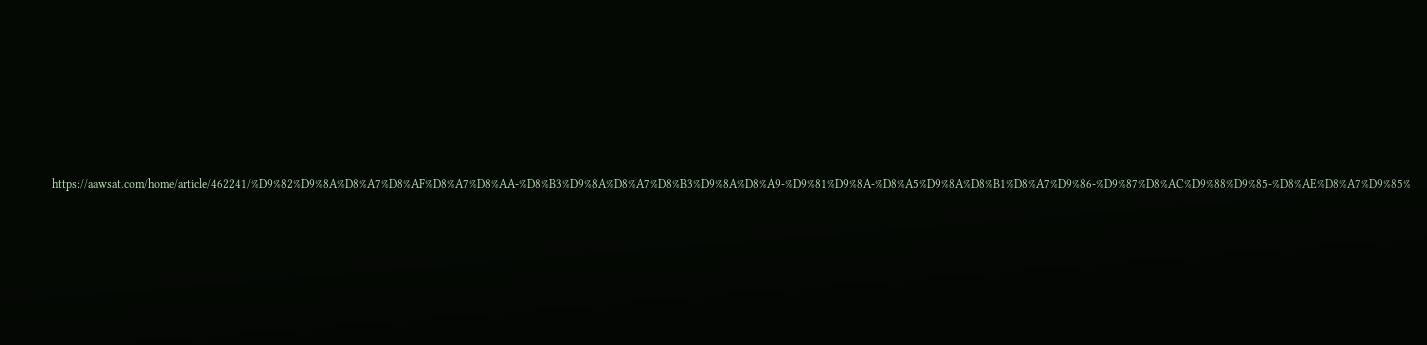https://aawsat.com/home/article/462241/%D9%82%D9%8A%D8%A7%D8%AF%D8%A7%D8%AA-%D8%B3%D9%8A%D8%A7%D8%B3%D9%8A%D8%A9-%D9%81%D9%8A-%D8%A5%D9%8A%D8%B1%D8%A7%D9%86-%D9%87%D8%AC%D9%88%D9%85-%D8%AE%D8%A7%D9%85%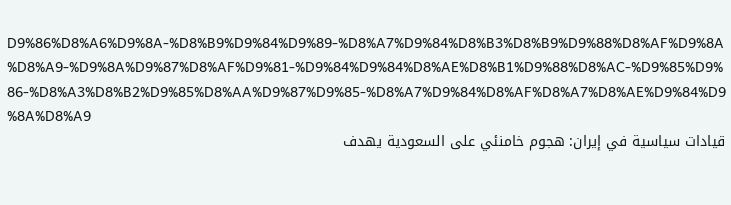D9%86%D8%A6%D9%8A-%D8%B9%D9%84%D9%89-%D8%A7%D9%84%D8%B3%D8%B9%D9%88%D8%AF%D9%8A%D8%A9-%D9%8A%D9%87%D8%AF%D9%81-%D9%84%D9%84%D8%AE%D8%B1%D9%88%D8%AC-%D9%85%D9%86-%D8%A3%D8%B2%D9%85%D8%AA%D9%87%D9%85-%D8%A7%D9%84%D8%AF%D8%A7%D8%AE%D9%84%D9%8A%D8%A9
قيادات سياسية في إيران: هجوم خامنئي على السعودية يهدف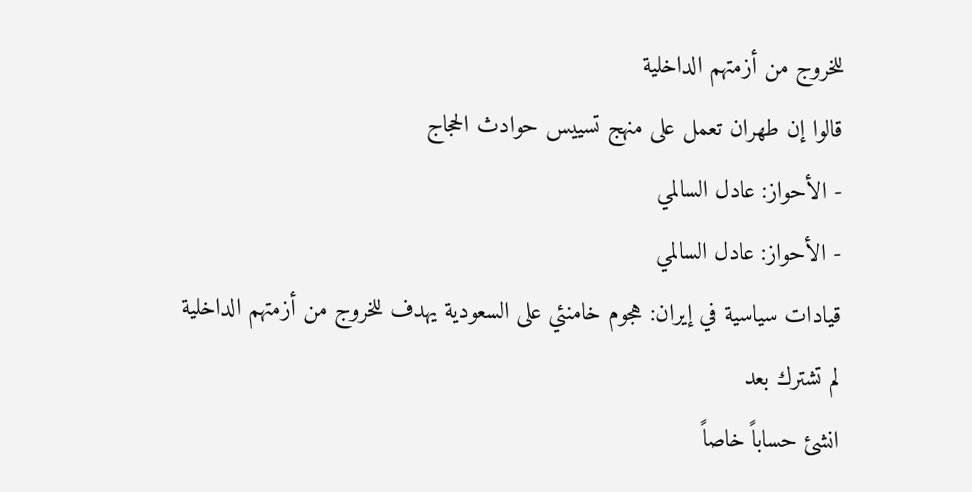للخروج من أزمتهم الداخلية
قالوا إن طهران تعمل على منهج تسييس حوادث الحجاج
- الأحواز: عادل السالمي
- الأحواز: عادل السالمي
قيادات سياسية في إيران: هجوم خامنئي على السعودية يهدف للخروج من أزمتهم الداخلية
لم تشترك بعد
انشئ حساباً خاصاً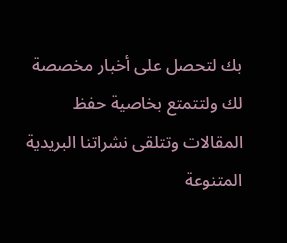بك لتحصل على أخبار مخصصة لك ولتتمتع بخاصية حفظ المقالات وتتلقى نشراتنا البريدية المتنوعة